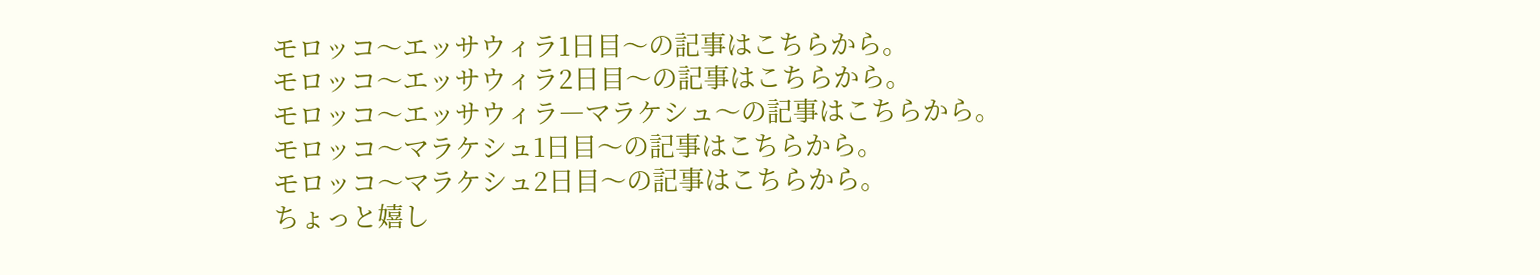モロッコ〜エッサウィラ1日目〜の記事はこちらから。
モロッコ〜エッサウィラ2日目〜の記事はこちらから。
モロッコ〜エッサウィラ―マラケシュ〜の記事はこちらから。
モロッコ〜マラケシュ1日目〜の記事はこちらから。
モロッコ〜マラケシュ2日目〜の記事はこちらから。
ちょっと嬉し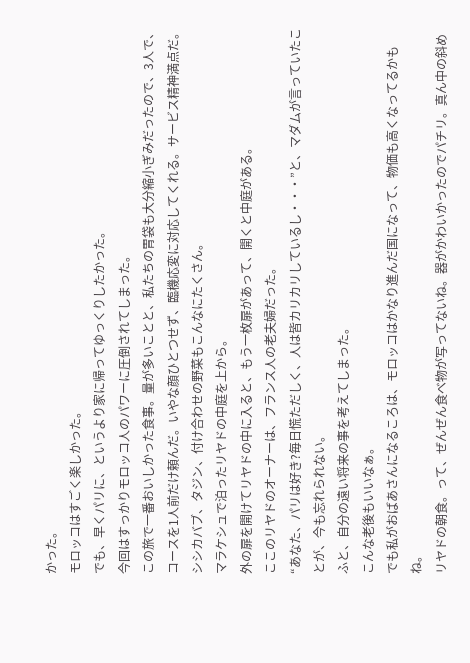かった。
モロッコはすごく楽しかった。
でも、早くパリに、というより家に帰ってゆっくりしたかった。
今回はすっかりモロッコ人のパワーに圧倒されてしまった。
この旅で一番おいしかった食事。量が多いことと、私たちの胃袋も大分縮小ぎみだったので、3人で、コースを1人前だけ頼んだ。いやな顔ひとつせず、臨機応変に対応してくれる。サービス精神満点だ。
シシカバブ、タジン、付け合わせの野菜もこんなにたくさん。
マラケシュで泊ったリヤドの中庭を上から。
外の扉を開けてリヤドの中に入ると、もう一枚扉があって、開くと中庭がある。
ここのリヤドのオーナーは、フランス人の老夫婦だった。
“あなた、パリは好き?毎日慌ただしく、人は皆カリカリしているし・・・”と、マダムが言っていたことが、今も忘れられない。
ふと、自分の遠い将来の事を考えてしまった。
こんな老後もいいなぁ。
でも私がおばあさんになるころは、モロッコはかなり進んだ国になって、物価も高くなってるかもね。
リヤドの朝食。って、ぜんぜん食べ物が写ってないね。器がかわいかったのでパチリ。真ん中の斜め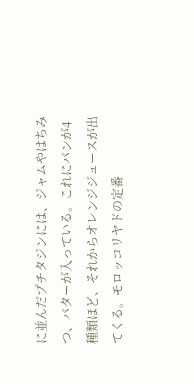に並んだプチタジンには、ジャムやはちみつ、バターが入っている。これにパンが4種類ほど、それからオレンジジュースが出てくる。モロッコリヤドの定番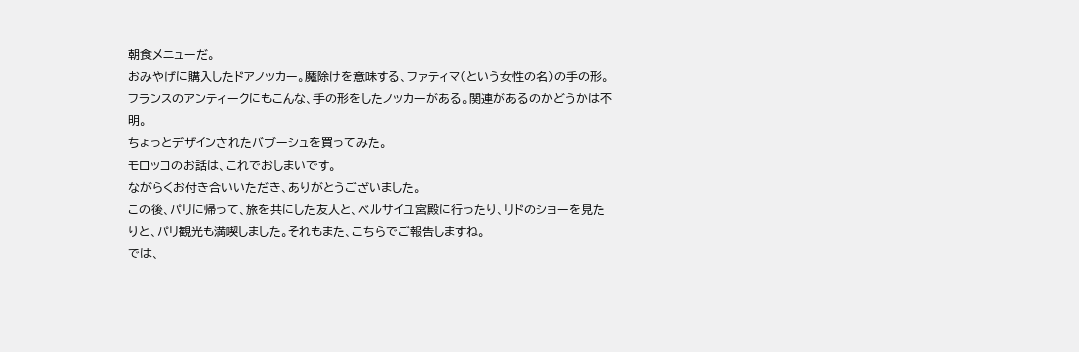朝食メニューだ。
おみやげに購入したドアノッカー。魔除けを意味する、ファティマ(という女性の名)の手の形。フランスのアンティークにもこんな、手の形をしたノッカーがある。関連があるのかどうかは不明。
ちょっとデザインされたバブーシュを買ってみた。
モロッコのお話は、これでおしまいです。
ながらくお付き合いいただき、ありがとうございました。
この後、パリに帰って、旅を共にした友人と、ベルサイユ宮殿に行ったり、リドのショーを見たりと、パリ観光も満喫しました。それもまた、こちらでご報告しますね。
では、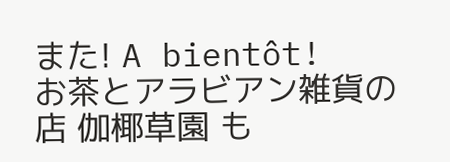また! A bientôt!
お茶とアラビアン雑貨の店 伽椰草園 も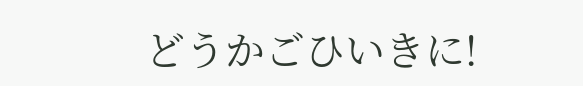どうかごひいきに!